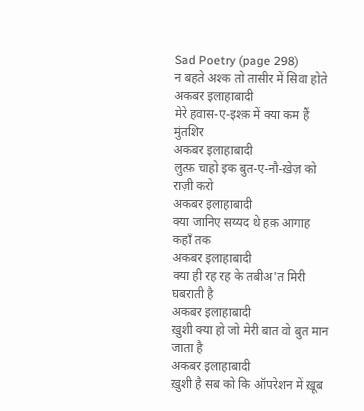Sad Poetry (page 298)
न बहते अश्क तो तासीर में सिवा होते
अकबर इलाहाबादी
मेरे हवास-ए-इश्क़ में क्या कम हैं मुंतशिर
अकबर इलाहाबादी
लुत्फ़ चाहो इक बुत-ए-नौ-ख़ेज़ को राज़ी करो
अकबर इलाहाबादी
क्या जानिए सय्यद थे हक़ आगाह कहाँ तक
अकबर इलाहाबादी
क्या ही रह रह के तबीअ'त मिरी घबराती है
अकबर इलाहाबादी
ख़ुशी क्या हो जो मेरी बात वो बुत मान जाता है
अकबर इलाहाबादी
ख़ुशी है सब को कि ऑपरेशन में ख़ूब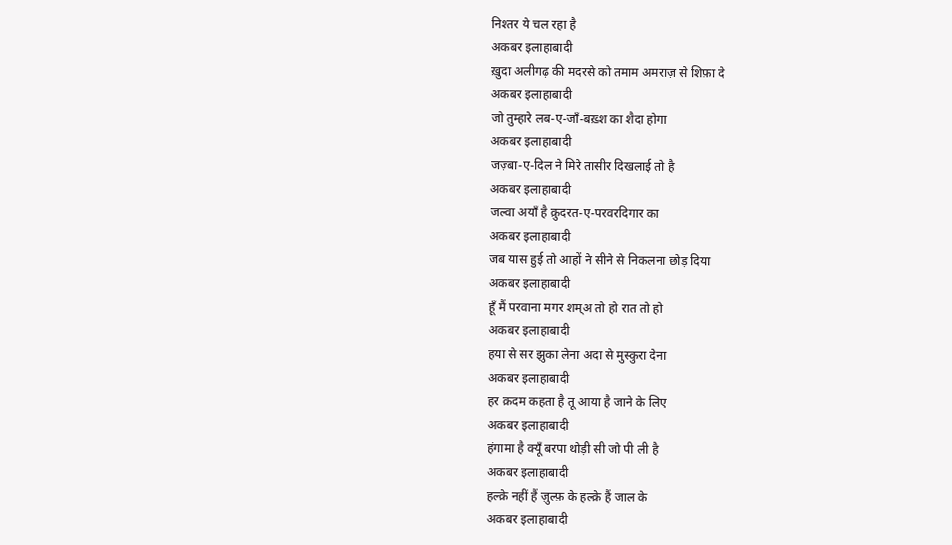निश्तर ये चल रहा है
अकबर इलाहाबादी
ख़ुदा अलीगढ़ की मदरसे को तमाम अमराज़ से शिफ़ा दे
अकबर इलाहाबादी
जो तुम्हारे लब-ए-जाँ-बख़्श का शैदा होगा
अकबर इलाहाबादी
जज़्बा-ए-दिल ने मिरे तासीर दिखलाई तो है
अकबर इलाहाबादी
जल्वा अयाँ है क़ुदरत-ए-परवरदिगार का
अकबर इलाहाबादी
जब यास हुई तो आहों ने सीने से निकलना छोड़ दिया
अकबर इलाहाबादी
हूँ मैं परवाना मगर शम्अ तो हो रात तो हो
अकबर इलाहाबादी
हया से सर झुका लेना अदा से मुस्कुरा देना
अकबर इलाहाबादी
हर क़दम कहता है तू आया है जाने के लिए
अकबर इलाहाबादी
हंगामा है क्यूँ बरपा थोड़ी सी जो पी ली है
अकबर इलाहाबादी
हल्क़े नहीं हैं ज़ुल्फ़ के हल्क़े हैं जाल के
अकबर इलाहाबादी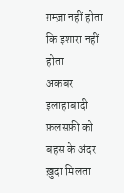ग़म्ज़ा नहीं होता कि इशारा नहीं होता
अकबर इलाहाबादी
फ़लसफ़ी को बहस के अंदर ख़ुदा मिलता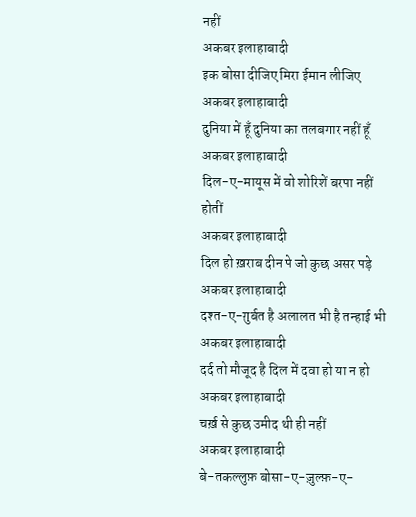नहीं
अकबर इलाहाबादी
इक बोसा दीजिए मिरा ईमान लीजिए
अकबर इलाहाबादी
दुनिया में हूँ दुनिया का तलबगार नहीं हूँ
अकबर इलाहाबादी
दिल-ए-मायूस में वो शोरिशें बरपा नहीं होतीं
अकबर इलाहाबादी
दिल हो ख़राब दीन पे जो कुछ असर पड़े
अकबर इलाहाबादी
दश्त-ए-ग़ुर्बत है अलालत भी है तन्हाई भी
अकबर इलाहाबादी
दर्द तो मौजूद है दिल में दवा हो या न हो
अकबर इलाहाबादी
चर्ख़ से कुछ उमीद थी ही नहीं
अकबर इलाहाबादी
बे-तकल्लुफ़ बोसा-ए-ज़ुल्फ़-ए-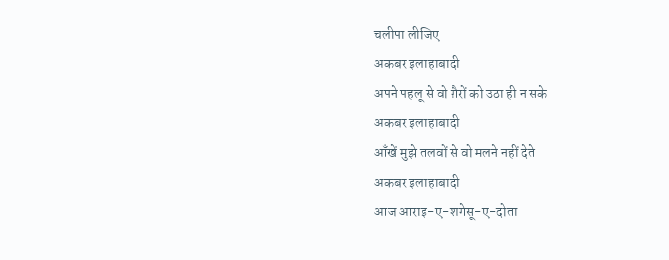चलीपा लीजिए
अकबर इलाहाबादी
अपने पहलू से वो ग़ैरों को उठा ही न सके
अकबर इलाहाबादी
आँखें मुझे तलवों से वो मलने नहीं देते
अकबर इलाहाबादी
आज आराइ-ए-शगेसू-ए-दोता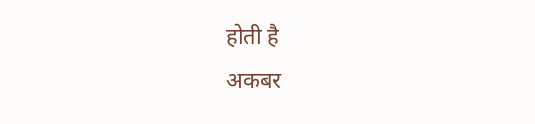होती है
अकबर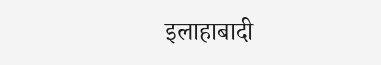इलाहाबादी